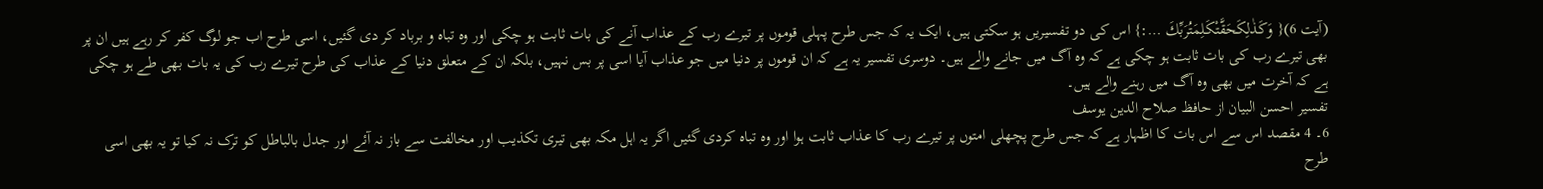(آیت 6){ وَكَذٰلِكَحَقَّتْكَلِمَتُرَبِّكَ …:} اس کی دو تفسیریں ہو سکتی ہیں، ایک یہ کہ جس طرح پہلی قوموں پر تیرے رب کے عذاب آنے کی بات ثابت ہو چکی اور وہ تباہ و برباد کر دی گئیں، اسی طرح اب جو لوگ کفر کر رہے ہیں ان پر بھی تیرے رب کی بات ثابت ہو چکی ہے کہ وہ آگ میں جانے والے ہیں۔ دوسری تفسیر یہ ہے کہ ان قوموں پر دنیا میں جو عذاب آیا اسی پر بس نہیں، بلکہ ان کے متعلق دنیا کے عذاب کی طرح تیرے رب کی یہ بات بھی طے ہو چکی ہے کہ آخرت میں بھی وہ آگ میں رہنے والے ہیں۔
تفسیر احسن البیان از حافظ صلاح الدین یوسف
6۔ 4 مقصد اس سے اس بات کا اظہار ہے کہ جس طرح پچھلی امتوں پر تیرے رب کا عذاب ثابت ہوا اور وہ تباہ کردی گئیں اگر یہ اہل مکہ بھی تیری تکذیب اور مخالفت سے باز نہ آئے اور جدل بالباطل کو ترک نہ کیا تو یہ بھی اسی طرح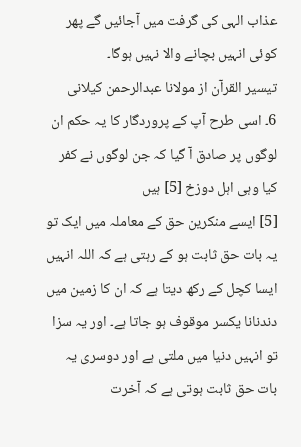عذاب الہی کی گرفت میں آجائیں گے پھر کوئی انہیں بچانے والا نہیں ہوگا۔
تيسير القرآن از مولانا عبدالرحمن کیلانی
6۔ اسی طرح آپ کے پروردگار کا یہ حکم ان لوگوں پر صادق آ گیا کہ جن لوگوں نے کفر کیا وہی اہل دوزخ [5] ہیں
[5] ایسے منکرین حق کے معاملہ میں ایک تو یہ بات حق ثابت ہو کے رہتی ہے کہ اللہ انہیں ایسا کچل کے رکھ دیتا ہے کہ ان کا زمین میں دندنانا یکسر موقوف ہو جاتا ہے۔ اور یہ سزا تو انہیں دنیا میں ملتی ہے اور دوسری یہ بات حق ثابت ہوتی ہے کہ آخرت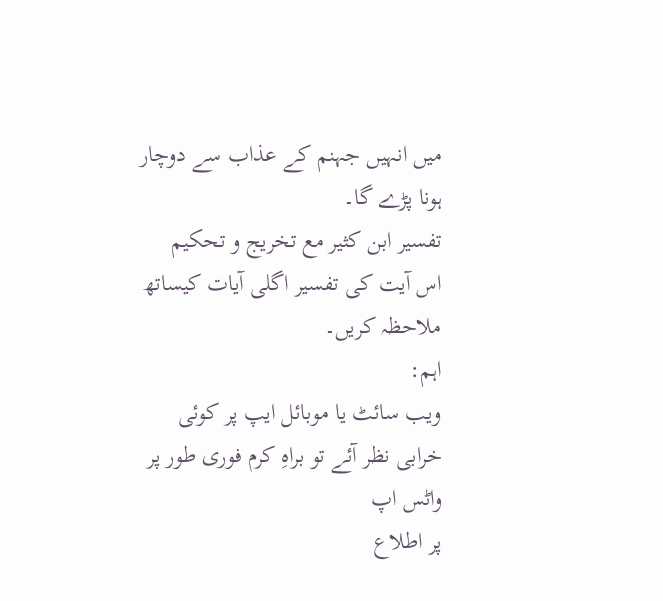میں انہیں جہنم کے عذاب سے دوچار ہونا پڑے گا۔
تفسیر ابن کثیر مع تخریج و تحکیم
اس آیت کی تفسیر اگلی آیات کیساتھ ملاحظہ کریں۔
اہم:
ویب سائٹ یا موبائل ایپ پر کوئی خرابی نظر آئے تو براہِ کرم فوری طور پر
واٹس اپ
پر اطلاع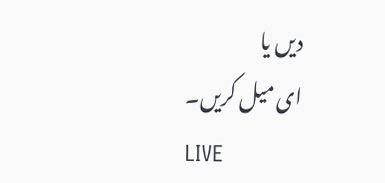دیں یا
ای میل کریں۔
LIVE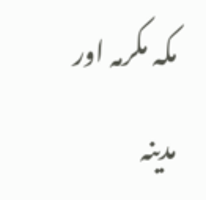مکہ مکرمہ اور مدینہ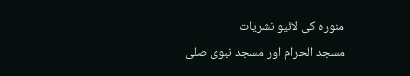منورہ کی لائیو نشریات
مسجد الحرام اور مسجد نبوی صلى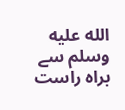الله عليه وسلم سے براہ راست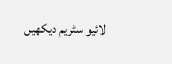لائیو سٹریم دیکھیں